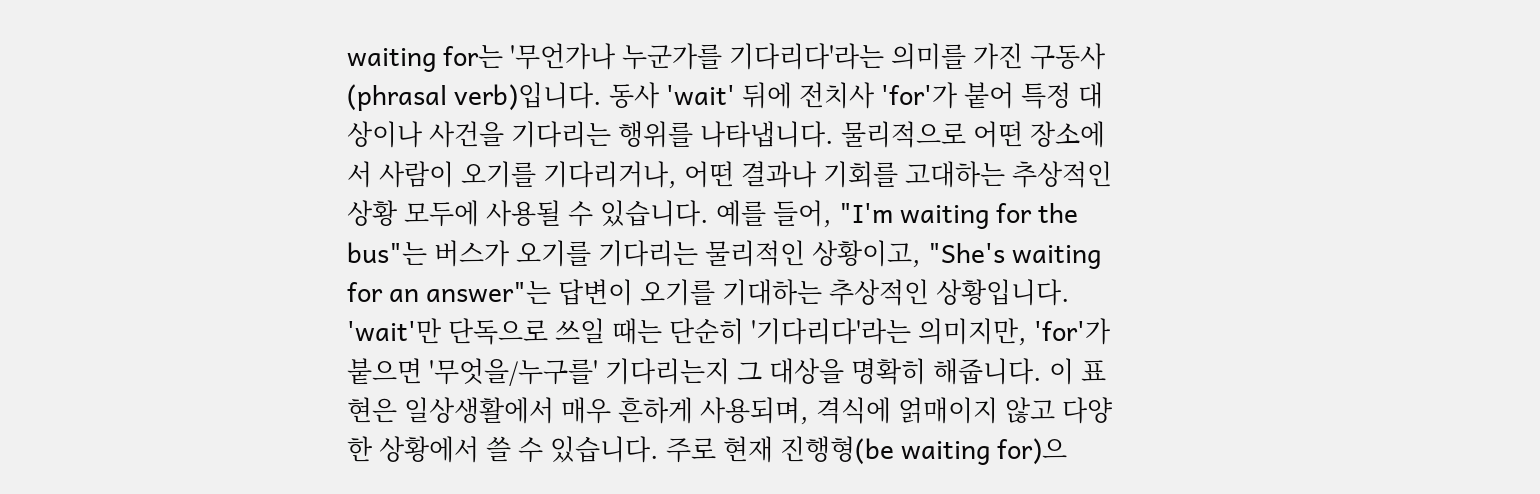waiting for는 '무언가나 누군가를 기다리다'라는 의미를 가진 구동사(phrasal verb)입니다. 동사 'wait' 뒤에 전치사 'for'가 붙어 특정 대상이나 사건을 기다리는 행위를 나타냅니다. 물리적으로 어떤 장소에서 사람이 오기를 기다리거나, 어떤 결과나 기회를 고대하는 추상적인 상황 모두에 사용될 수 있습니다. 예를 들어, "I'm waiting for the bus"는 버스가 오기를 기다리는 물리적인 상황이고, "She's waiting for an answer"는 답변이 오기를 기대하는 추상적인 상황입니다. 'wait'만 단독으로 쓰일 때는 단순히 '기다리다'라는 의미지만, 'for'가 붙으면 '무엇을/누구를' 기다리는지 그 대상을 명확히 해줍니다. 이 표현은 일상생활에서 매우 흔하게 사용되며, 격식에 얽매이지 않고 다양한 상황에서 쓸 수 있습니다. 주로 현재 진행형(be waiting for)으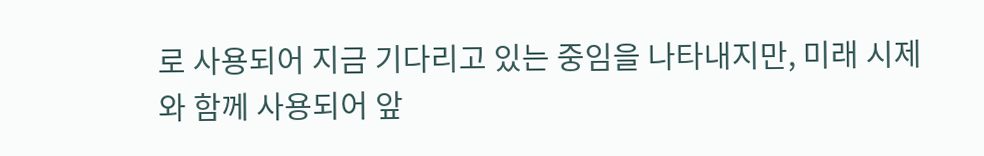로 사용되어 지금 기다리고 있는 중임을 나타내지만, 미래 시제와 함께 사용되어 앞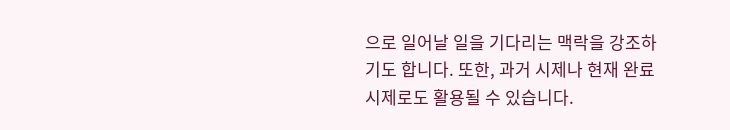으로 일어날 일을 기다리는 맥락을 강조하기도 합니다. 또한, 과거 시제나 현재 완료 시제로도 활용될 수 있습니다.